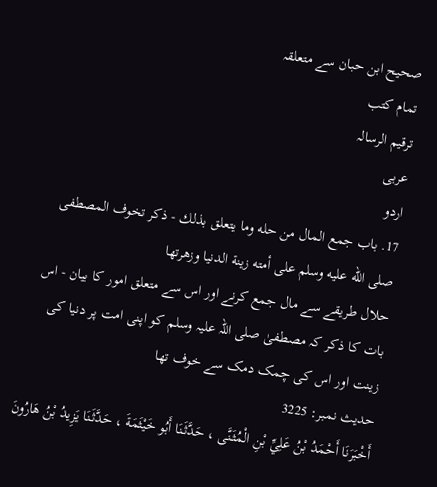صحیح ابن حبان سے متعلقہ
تمام کتب
ترقيم الرسالہ
عربی
اردو
17. باب جمع المال من حله وما يتعلق بذلك - ذكر تخوف المصطفى صلى الله عليه وسلم على أمته زينة الدنيا وزهرتها
حلال طریقے سے مال جمع کرنے اور اس سے متعلق امور کا بیان - اس بات کا ذکر کہ مصطفیٰ صلی اللہ علیہ وسلم کو اپنی امت پر دنیا کی زینت اور اس کی چمک دمک سے خوف تھا
حدیث نمبر: 3225
أَخْبَرَنَا أَحْمَدُ بْنُ عَلِيِّ بْنِ الْمُثَنَّى ، حَدَّثَنَا أَبُو خَيْثَمَةَ ، حَدَّثَنَا يَزِيدُ بْنُ هَارُونَ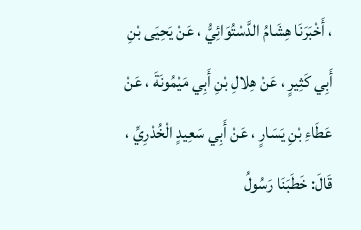، أَخْبَرَنَا هِشَامُ الدَّسْتُوَائِيُّ ، عَنْ يَحِيَى بْنِ أَبِي كَثِيرٍ ، عَنْ هِلالِ بْنِ أَبِي مَيْمُونَةَ ، عَنْ عَطَاءِ بْنِ يَسَارٍ ، عَنْ أَبِي سَعِيدٍ الْخُدْرِيِّ ، قَالَ: خَطَبَنَا رَسُولُ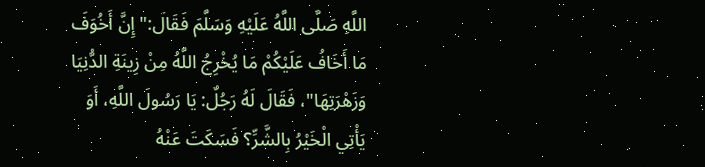اللَّهِ صَلَّى اللَّهُ عَلَيْهِ وَسَلَّمَ فَقَالَ:" إِنَّ أَخُوَفَ مَا أَخَافُ عَلَيْكُمْ مَا يُخْرِجُ اللَّهُ مِنْ زِينَةِ الدُّنِيَا وَزَهْرَتِهَا"، فَقَالَ لَهُ رَجُلٌ: يَا رَسُولَ اللَّهِ، أَوَ يَأْتِي الْخَيْرُ بِالشَّرِّ؟ فَسَكَتَ عَنْهُ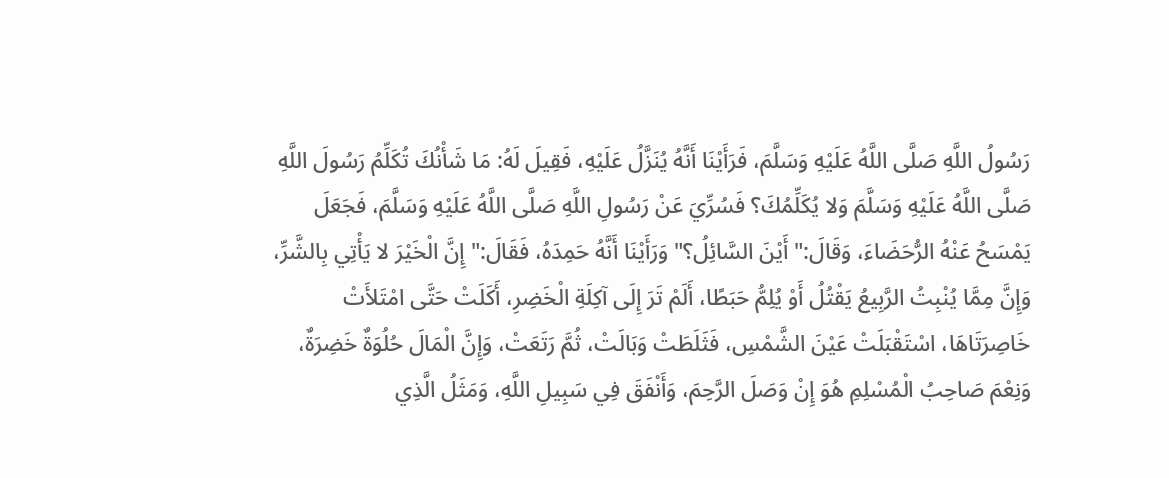رَسُولُ اللَّهِ صَلَّى اللَّهُ عَلَيْهِ وَسَلَّمَ، فَرَأَيْنَا أَنَّهُ يُنَزَّلُ عَلَيْهِ، فَقِيلَ لَهُ: مَا شَأْنُكَ تُكَلِّمُ رَسُولَ اللَّهِ صَلَّى اللَّهُ عَلَيْهِ وَسَلَّمَ وَلا يُكَلِّمُكَ؟ فَسُرِّيَ عَنْ رَسُولِ اللَّهِ صَلَّى اللَّهُ عَلَيْهِ وَسَلَّمَ، فَجَعَلَ يَمْسَحُ عَنْهُ الرُّحَضَاءَ، وَقَالَ:" أَيْنَ السَّائِلُ؟" وَرَأَيْنَا أَنَّهُ حَمِدَهُ، فَقَالَ:" إِنَّ الْخَيْرَ لا يَأْتِي بِالشَّرِّ، وَإِنَّ مِمَّا يُنْبِتُ الرَّبِيعُ يَقْتُلُ أَوْ يُلِمُّ حَبَطًا، أَلَمْ تَرَ إِلَى آكِلَةِ الْخَضِرِ، أَكَلَتْ حَتَّى امْتَلأَتْ خَاصِرَتَاهَا، اسْتَقْبَلَتْ عَيْنَ الشَّمْسِ، فَثَلَطَتْ وَبَالَتْ، ثُمَّ رَتَعَتْ، وَإِنَّ الْمَالَ حُلُوَةٌ خَضِرَةٌ، وَنِعْمَ صَاحِبُ الْمُسْلِمِ هُوَ إِنْ وَصَلَ الرَّحِمَ، وَأَنْفَقَ فِي سَبِيلِ اللَّهِ، وَمَثَلُ الَّذِي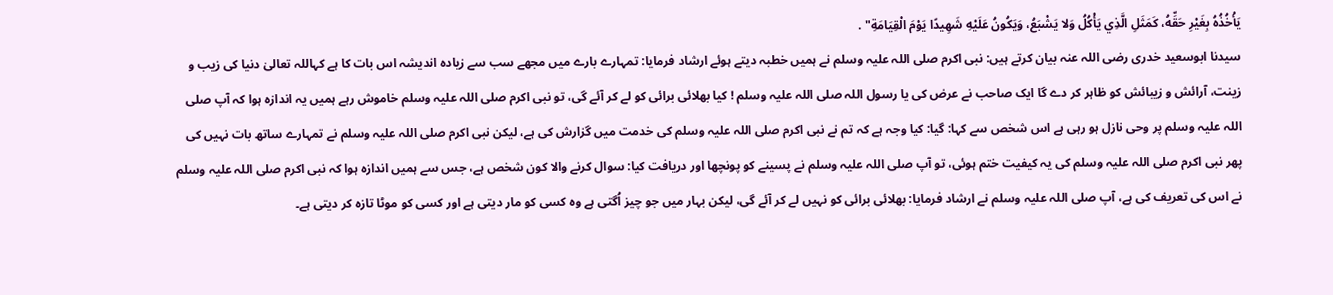يَأْخُذُهُ بِغَيْرِ حَقِّهُ، كَمَثَلِ الَّذِي يَأْكُلُ وَلا يَشْبَعُ، وَيَكُونُ عَلَيْهِ شَهِيدًا يَوْمَ الْقِيَامَةِ" .
سیدنا ابوسعید خدری رضی اللہ عنہ بیان کرتے ہیں: نبی اکرم صلی اللہ علیہ وسلم نے ہمیں خطبہ دیتے ہوئے ارشاد فرمایا: تمہارے بارے میں مجھے سب سے زیادہ اندیشہ اس بات کا ہے کہاللہ تعالیٰ دنیا کی زیب و زینت، آرائش و زیبائش کو ظاہر کر دے گا ایک صاحب نے عرض کی یا رسول اللہ صلی اللہ علیہ وسلم ! کیا بھلائی برائی کو لے کر آئے گی، تو نبی اکرم صلی اللہ علیہ وسلم خاموش رہے ہمیں یہ اندازہ ہوا کہ آپ صلی اللہ علیہ وسلم پر وحی نازل ہو رہی ہے اس شخص سے کہا: گیا: کیا وجہ ہے کہ تم نے نبی اکرم صلی اللہ علیہ وسلم کی خدمت میں گزارش کی ہے، لیکن نبی اکرم صلی اللہ علیہ وسلم نے تمہارے ساتھ بات نہیں کی پھر نبی اکرم صلی اللہ علیہ وسلم کی یہ کیفیت ختم ہوئی، تو آپ صلی اللہ علیہ وسلم نے پسینے کو پونچھا اور دریافت کیا: سوال کرنے والا کون شخص ہے، جس سے ہمیں اندازہ ہوا کہ نبی اکرم صلی اللہ علیہ وسلم نے اس کی تعریف کی ہے، آپ صلی اللہ علیہ وسلم نے ارشاد فرمایا: بھلائی برائی کو نہیں لے کر آئے گی، لیکن بہار میں جو چیز اُگتی ہے وہ کسی کو مار دیتی ہے اور کسی کو موٹا تازہ کر دیتی ہے۔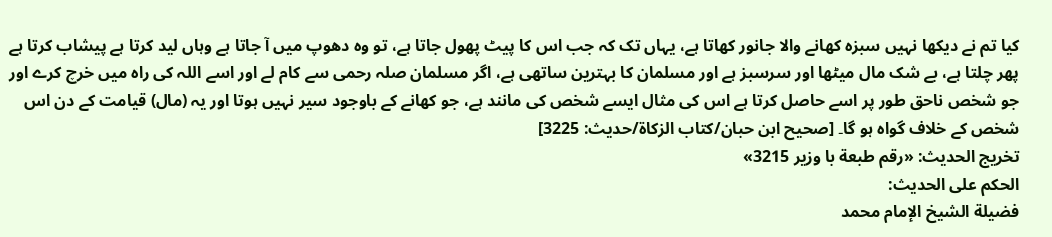کیا تم نے دیکھا نہیں سبزہ کھانے والا جانور کھاتا ہے، یہاں تک کہ جب اس کا پیٹ پھول جاتا ہے، تو وہ دھوپ میں آ جاتا ہے وہاں لید کرتا ہے پیشاب کرتا ہے پھر چلتا ہے، بے شک مال میٹھا اور سرسبز ہے اور مسلمان کا بہترین ساتھی ہے، اگر مسلمان صلہ رحمی سے کام لے اور اسے اللہ کی راہ میں خرچ کرے اور جو شخص ناحق طور پر اسے حاصل کرتا ہے اس کی مثال ایسے شخص کی مانند ہے، جو کھانے کے باوجود سیر نہیں ہوتا اور یہ (مال) قیامت کے دن اس شخص کے خلاف گواہ ہو گا۔ [صحیح ابن حبان/كتاب الزكاة/حدیث: 3225]
تخریج الحدیث: «رقم طبعة با وزير 3215»
الحكم على الحديث:
فضيلة الشيخ الإمام محمد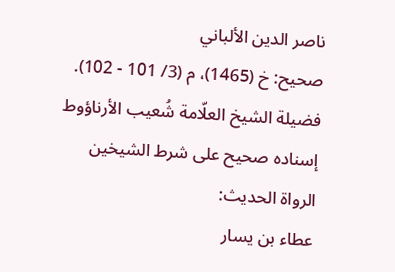ناصر الدين الألباني
صحيح: خ (1465)، م (3/ 101 - 102).
فضيلة الشيخ العلّامة شُعيب الأرناؤوط
إسناده صحيح على شرط الشيخين
الرواة الحديث:
عطاء بن يسار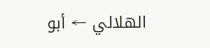الهلالي ← أبو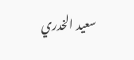سعيد الخدري